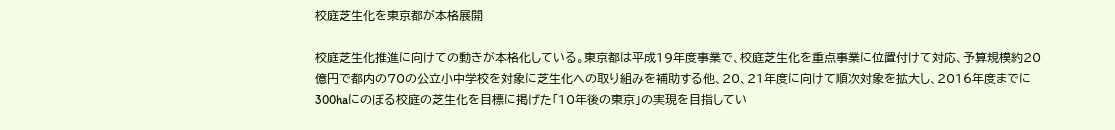校庭芝生化を東京都が本格展開

校庭芝生化推進に向けての動きが本格化している。東京都は平成19年度事業で、校庭芝生化を重点事業に位置付けて対応、予算規模約20億円で都内の70の公立小中学校を対象に芝生化への取り組みを補助する他、20、21年度に向けて順次対象を拡大し、2016年度までに300haにのぼる校庭の芝生化を目標に掲げた「10年後の東京」の実現を目指してい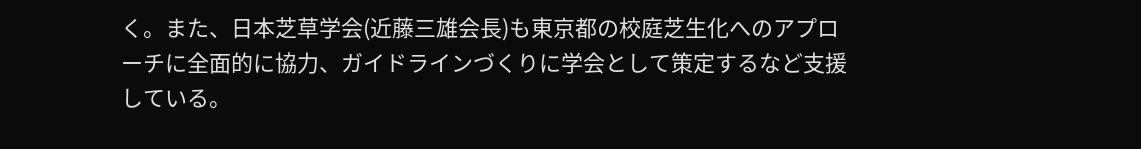く。また、日本芝草学会(近藤三雄会長)も東京都の校庭芝生化へのアプローチに全面的に協力、ガイドラインづくりに学会として策定するなど支援している。